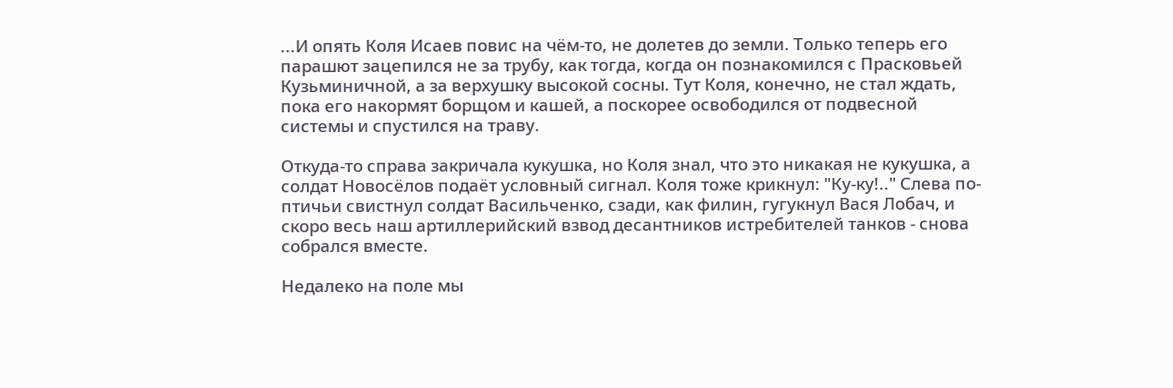...И опять Коля Исаев повис на чём-то, не долетев до земли. Только теперь его парашют зацепился не за трубу, как тогда, когда он познакомился с Прасковьей Кузьминичной, а за верхушку высокой сосны. Тут Коля, конечно, не стал ждать, пока его накормят борщом и кашей, а поскорее освободился от подвесной системы и спустился на траву.

Откуда-то справа закричала кукушка, но Коля знал, что это никакая не кукушка, а солдат Новосёлов подаёт условный сигнал. Коля тоже крикнул: "Ку-ку!.." Слева по-птичьи свистнул солдат Васильченко, сзади, как филин, гугукнул Вася Лобач, и скоро весь наш артиллерийский взвод десантников истребителей танков - снова собрался вместе.

Недалеко на поле мы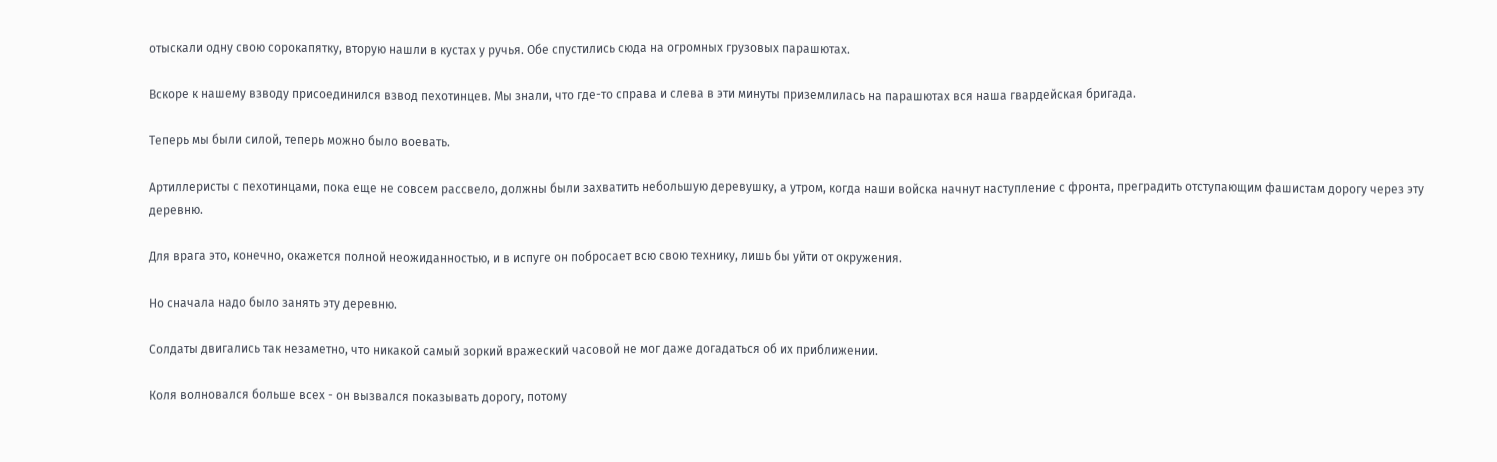отыскали одну свою сорокапятку, вторую нашли в кустах у ручья. Обе спустились сюда на огромных грузовых парашютах.

Вскоре к нашему взводу присоединился взвод пехотинцев. Мы знали, что где-то справа и слева в эти минуты приземлилась на парашютах вся наша гвардейская бригада.

Теперь мы были силой, теперь можно было воевать.

Артиллеристы с пехотинцами, пока еще не совсем рассвело, должны были захватить небольшую деревушку, а утром, когда наши войска начнут наступление с фронта, преградить отступающим фашистам дорогу через эту деревню.

Для врага это, конечно, окажется полной неожиданностью, и в испуге он побросает всю свою технику, лишь бы уйти от окружения.

Но сначала надо было занять эту деревню.

Солдаты двигались так незаметно, что никакой самый зоркий вражеский часовой не мог даже догадаться об их приближении.

Коля волновался больше всех - он вызвался показывать дорогу, потому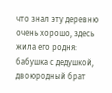что знал эту деревню очень хорошо, здесь жила его родня: бабушка с дедушкой, двоюродный брат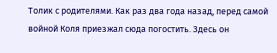Толик с родителями. Как раз два года назад, перед самой войной Коля приезжал сюда погостить. Здесь он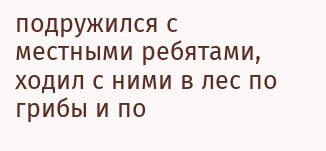подружился с местными ребятами, ходил с ними в лес по грибы и по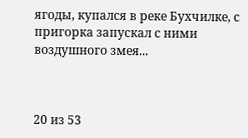ягоды, купался в реке Бухчилке, с пригорка запускал с ними воздушного змея...



20 из 53